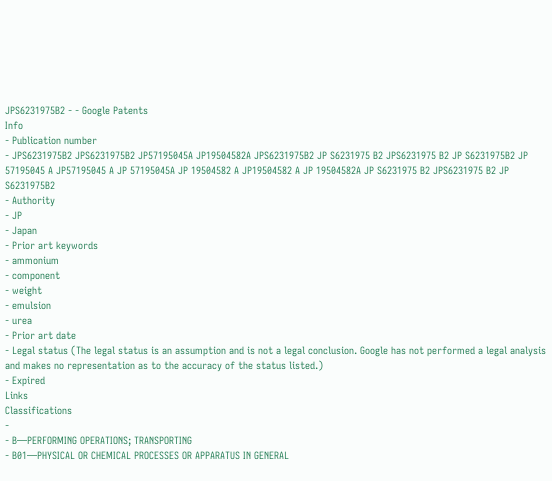JPS6231975B2 - - Google Patents
Info
- Publication number
- JPS6231975B2 JPS6231975B2 JP57195045A JP19504582A JPS6231975B2 JP S6231975 B2 JPS6231975 B2 JP S6231975B2 JP 57195045 A JP57195045 A JP 57195045A JP 19504582 A JP19504582 A JP 19504582A JP S6231975 B2 JPS6231975 B2 JP S6231975B2
- Authority
- JP
- Japan
- Prior art keywords
- ammonium
- component
- weight
- emulsion
- urea
- Prior art date
- Legal status (The legal status is an assumption and is not a legal conclusion. Google has not performed a legal analysis and makes no representation as to the accuracy of the status listed.)
- Expired
Links
Classifications
-
- B—PERFORMING OPERATIONS; TRANSPORTING
- B01—PHYSICAL OR CHEMICAL PROCESSES OR APPARATUS IN GENERAL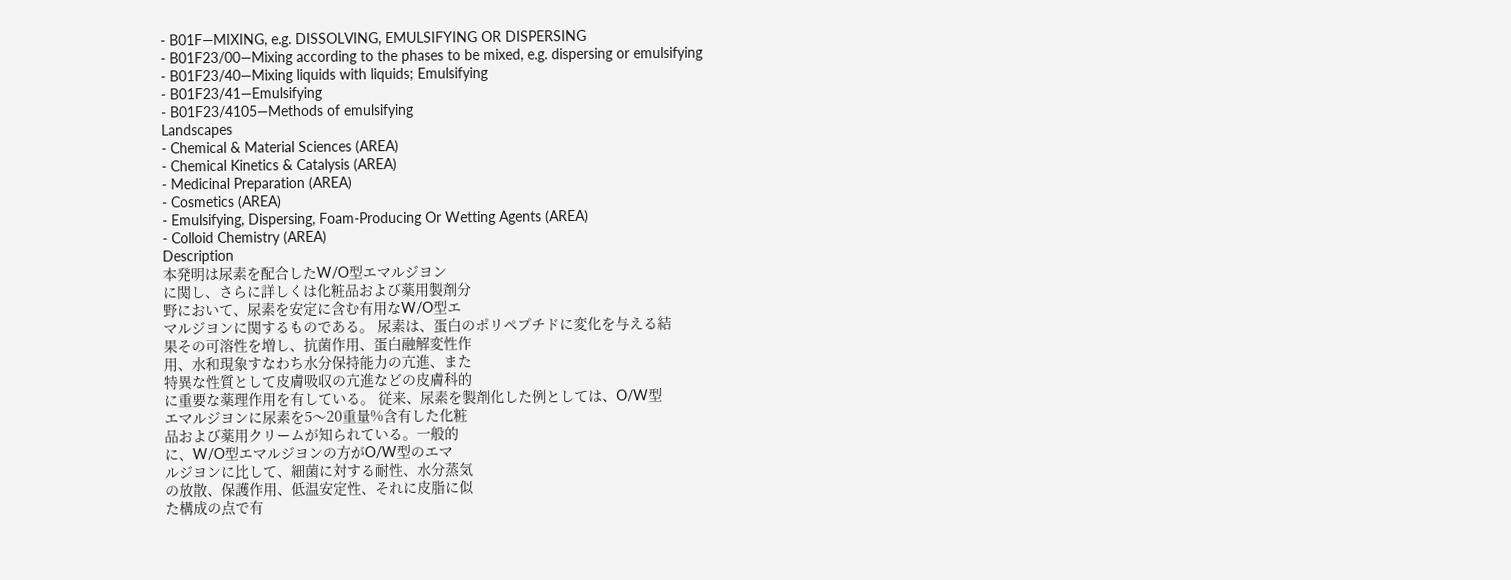- B01F—MIXING, e.g. DISSOLVING, EMULSIFYING OR DISPERSING
- B01F23/00—Mixing according to the phases to be mixed, e.g. dispersing or emulsifying
- B01F23/40—Mixing liquids with liquids; Emulsifying
- B01F23/41—Emulsifying
- B01F23/4105—Methods of emulsifying
Landscapes
- Chemical & Material Sciences (AREA)
- Chemical Kinetics & Catalysis (AREA)
- Medicinal Preparation (AREA)
- Cosmetics (AREA)
- Emulsifying, Dispersing, Foam-Producing Or Wetting Agents (AREA)
- Colloid Chemistry (AREA)
Description
本発明は尿素を配合したW/O型エマルジヨン
に関し、さらに詳しくは化粧品および薬用製剤分
野において、尿素を安定に含む有用なW/O型エ
マルジヨンに関するものである。 尿素は、蛋白のポリペプチドに変化を与える結
果その可溶性を増し、抗菌作用、蛋白融解変性作
用、水和現象すなわち水分保持能力の亢進、また
特異な性質として皮膚吸収の亢進などの皮膚科的
に重要な薬理作用を有している。 従来、尿素を製剤化した例としては、O/W型
エマルジヨンに尿素を5〜20重量%含有した化粧
品および薬用クリームが知られている。一般的
に、W/O型エマルジヨンの方がO/W型のエマ
ルジヨンに比して、細菌に対する耐性、水分蒸気
の放散、保護作用、低温安定性、それに皮脂に似
た構成の点で有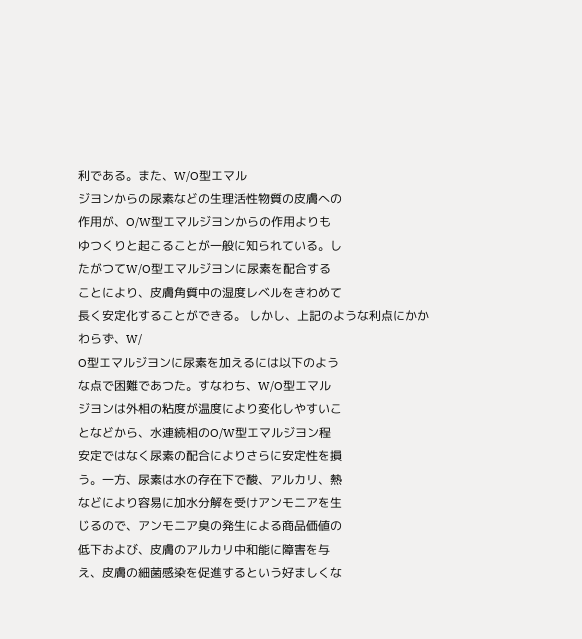利である。また、W/O型エマル
ジヨンからの尿素などの生理活性物質の皮膚への
作用が、O/W型エマルジヨンからの作用よりも
ゆつくりと起こることが一般に知られている。し
たがつてW/O型エマルジヨンに尿素を配合する
ことにより、皮膚角質中の湿度レベルをきわめて
長く安定化することができる。 しかし、上記のような利点にかかわらず、W/
O型エマルジヨンに尿素を加えるには以下のよう
な点で困難であつた。すなわち、W/O型エマル
ジヨンは外相の粘度が温度により変化しやすいこ
となどから、水連続相のO/W型エマルジヨン程
安定ではなく尿素の配合によりさらに安定性を損
う。一方、尿素は水の存在下で酸、アルカリ、熱
などにより容易に加水分解を受けアンモニアを生
じるので、アンモニア臭の発生による商品価値の
低下および、皮膚のアルカリ中和能に障害を与
え、皮膚の細菌感染を促進するという好ましくな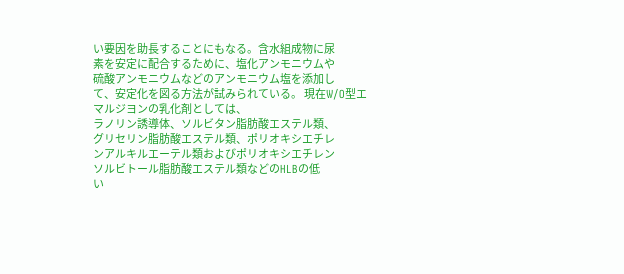い要因を助長することにもなる。含水組成物に尿
素を安定に配合するために、塩化アンモニウムや
硫酸アンモニウムなどのアンモニウム塩を添加し
て、安定化を図る方法が試みられている。 現在W/O型エマルジヨンの乳化剤としては、
ラノリン誘導体、ソルビタン脂肪酸エステル類、
グリセリン脂肪酸エステル類、ポリオキシエチレ
ンアルキルエーテル類およびポリオキシエチレン
ソルビトール脂肪酸エステル類などのHLBの低
い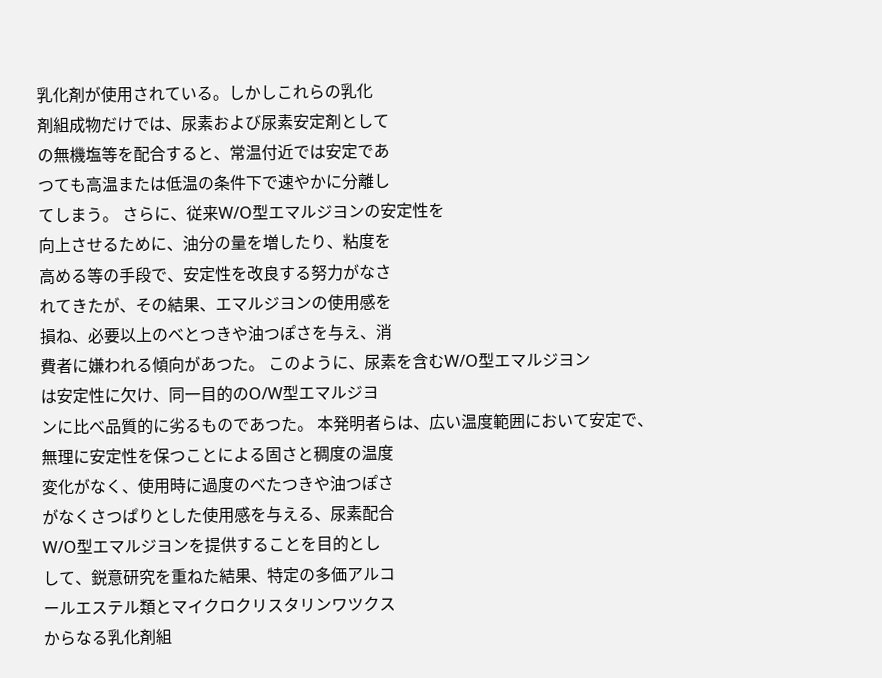乳化剤が使用されている。しかしこれらの乳化
剤組成物だけでは、尿素および尿素安定剤として
の無機塩等を配合すると、常温付近では安定であ
つても高温または低温の条件下で速やかに分離し
てしまう。 さらに、従来W/O型エマルジヨンの安定性を
向上させるために、油分の量を増したり、粘度を
高める等の手段で、安定性を改良する努力がなさ
れてきたが、その結果、エマルジヨンの使用感を
損ね、必要以上のべとつきや油つぽさを与え、消
費者に嫌われる傾向があつた。 このように、尿素を含むW/O型エマルジヨン
は安定性に欠け、同一目的のO/W型エマルジヨ
ンに比べ品質的に劣るものであつた。 本発明者らは、広い温度範囲において安定で、
無理に安定性を保つことによる固さと稠度の温度
変化がなく、使用時に過度のべたつきや油つぽさ
がなくさつぱりとした使用感を与える、尿素配合
W/O型エマルジヨンを提供することを目的とし
して、鋭意研究を重ねた結果、特定の多価アルコ
ールエステル類とマイクロクリスタリンワツクス
からなる乳化剤組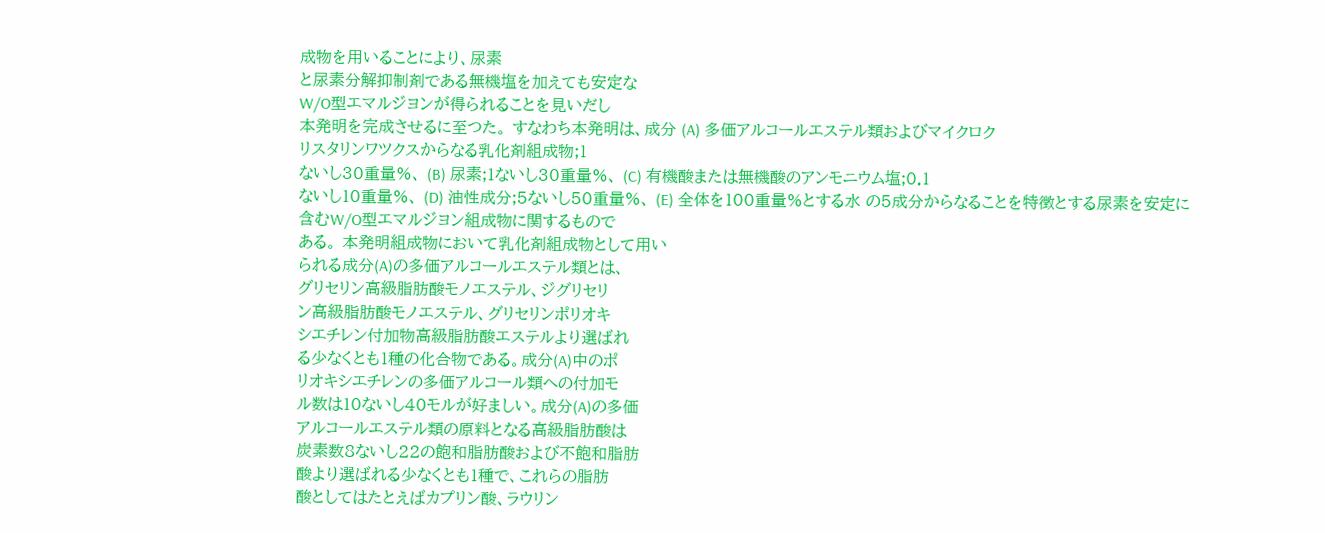成物を用いることにより、尿素
と尿素分解抑制剤である無機塩を加えても安定な
W/O型エマルジヨンが得られることを見いだし
本発明を完成させるに至つた。 すなわち本発明は、成分 (A) 多価アルコールエステル類およびマイクロク
リスタリンワツクスからなる乳化剤組成物;1
ないし30重量%、 (B) 尿素;1ないし30重量%、 (C) 有機酸または無機酸のアンモニウム塩;0.1
ないし10重量%、 (D) 油性成分;5ないし50重量%、 (E) 全体を100重量%とする水 の5成分からなることを特徴とする尿素を安定に
含むW/O型エマルジヨン組成物に関するもので
ある。 本発明組成物において乳化剤組成物として用い
られる成分(A)の多価アルコールエステル類とは、
グリセリン高級脂肪酸モノエステル、ジグリセリ
ン高級脂肪酸モノエステル、グリセリンポリオキ
シエチレン付加物高級脂肪酸エステルより選ばれ
る少なくとも1種の化合物である。成分(A)中のポ
リオキシエチレンの多価アルコール類への付加モ
ル数は10ないし40モルが好ましい。成分(A)の多価
アルコールエステル類の原料となる高級脂肪酸は
炭素数8ないし22の飽和脂肪酸および不飽和脂肪
酸より選ばれる少なくとも1種で、これらの脂肪
酸としてはたとえばカプリン酸、ラウリン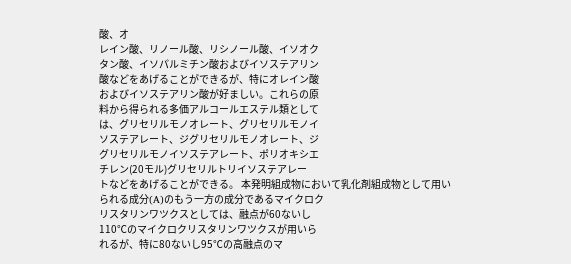酸、オ
レイン酸、リノール酸、リシノール酸、イソオク
タン酸、イソパルミチン酸およびイソステアリン
酸などをあげることができるが、特にオレイン酸
およびイソステアリン酸が好ましい。これらの原
料から得られる多価アルコールエステル類として
は、グリセリルモノオレート、グリセリルモノイ
ソステアレート、ジグリセリルモノオレート、ジ
グリセリルモノイソステアレート、ポリオキシエ
チレン(20モル)グリセリルトリイソステアレー
トなどをあげることができる。 本発明組成物において乳化剤組成物として用い
られる成分(A)のもう一方の成分であるマイクロク
リスタリンワツクスとしては、融点が60ないし
110℃のマイクロクリスタリンワツクスが用いら
れるが、特に80ないし95℃の高融点のマ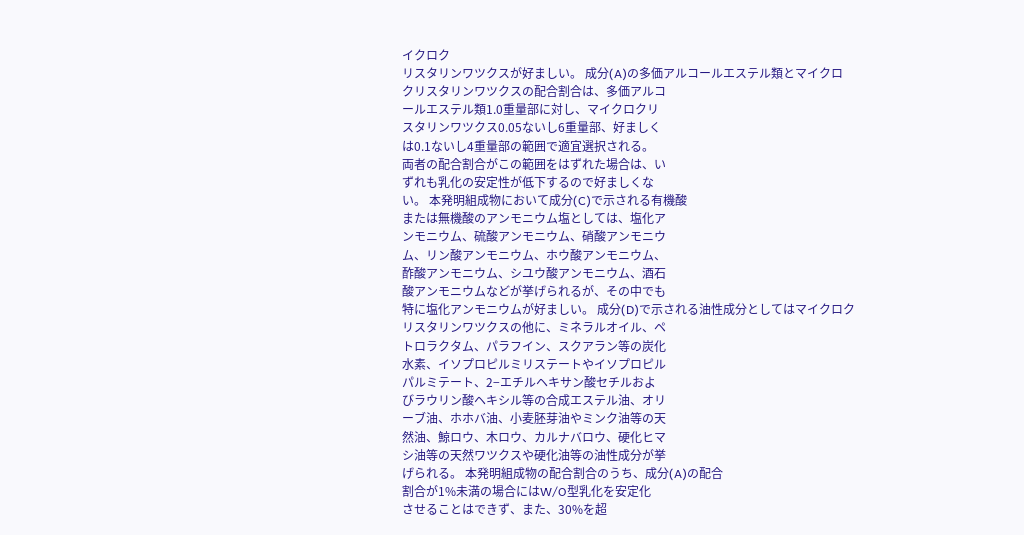イクロク
リスタリンワツクスが好ましい。 成分(A)の多価アルコールエステル類とマイクロ
クリスタリンワツクスの配合割合は、多価アルコ
ールエステル類1.0重量部に対し、マイクロクリ
スタリンワツクス0.05ないし6重量部、好ましく
は0.1ないし4重量部の範囲で適宜選択される。
両者の配合割合がこの範囲をはずれた場合は、い
ずれも乳化の安定性が低下するので好ましくな
い。 本発明組成物において成分(C)で示される有機酸
または無機酸のアンモニウム塩としては、塩化ア
ンモニウム、硫酸アンモニウム、硝酸アンモニウ
ム、リン酸アンモニウム、ホウ酸アンモニウム、
酢酸アンモニウム、シユウ酸アンモニウム、酒石
酸アンモニウムなどが挙げられるが、その中でも
特に塩化アンモニウムが好ましい。 成分(D)で示される油性成分としてはマイクロク
リスタリンワツクスの他に、ミネラルオイル、ペ
トロラクタム、パラフイン、スクアラン等の炭化
水素、イソプロピルミリステートやイソプロピル
パルミテート、2−エチルヘキサン酸セチルおよ
びラウリン酸ヘキシル等の合成エステル油、オリ
ーブ油、ホホバ油、小麦胚芽油やミンク油等の天
然油、鯨ロウ、木ロウ、カルナバロウ、硬化ヒマ
シ油等の天然ワツクスや硬化油等の油性成分が挙
げられる。 本発明組成物の配合割合のうち、成分(A)の配合
割合が1%未満の場合にはW/O型乳化を安定化
させることはできず、また、30%を超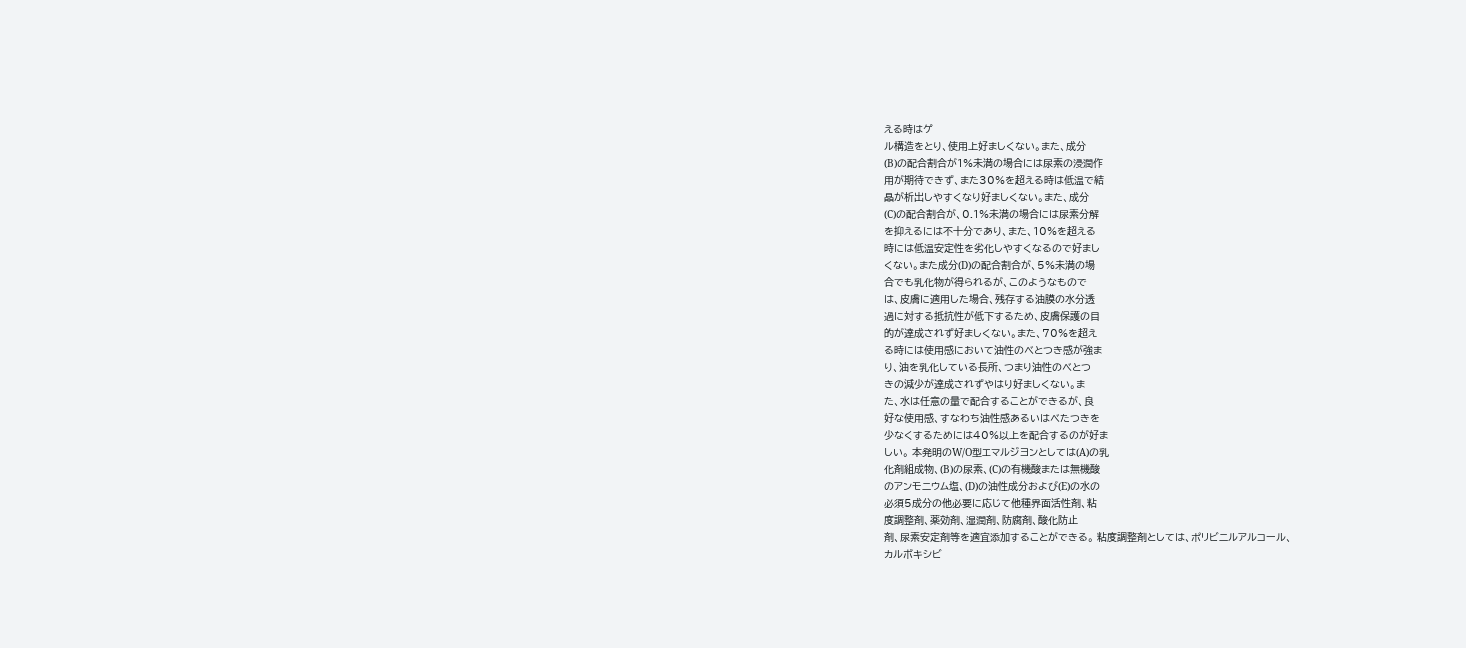える時はゲ
ル構造をとり、使用上好ましくない。また、成分
(B)の配合割合が1%未満の場合には尿素の浸潤作
用が期待できず、また30%を超える時は低温で結
晶が析出しやすくなり好ましくない。また、成分
(C)の配合割合が、0.1%未満の場合には尿素分解
を抑えるには不十分であり、また、10%を超える
時には低温安定性を劣化しやすくなるので好まし
くない。また成分(D)の配合割合が、5%未満の場
合でも乳化物が得られるが、このようなもので
は、皮膚に適用した場合、残存する油膜の水分透
過に対する抵抗性が低下するため、皮膚保護の目
的が達成されず好ましくない。また、70%を超え
る時には使用感において油性のべとつき感が強ま
り、油を乳化している長所、つまり油性のべとつ
きの減少が達成されずやはり好ましくない。ま
た、水は任意の量で配合することができるが、良
好な使用感、すなわち油性感あるいはべたつきを
少なくするためには40%以上を配合するのが好ま
しい。 本発明のW/O型エマルジヨンとしては(A)の乳
化剤組成物、(B)の尿素、(C)の有機酸または無機酸
のアンモニウム塩、(D)の油性成分および(E)の水の
必須5成分の他必要に応じて他種界面活性剤、粘
度調整剤、薬効剤、湿潤剤、防腐剤、酸化防止
剤、尿素安定剤等を適宜添加することができる。 粘度調整剤としては、ポリビニルアルコール、
カルボキシビ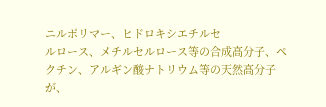ニルポリマー、ヒドロキシエチルセ
ルロース、メチルセルロース等の合成高分子、ペ
クチン、アルギン酸ナトリウム等の天然高分子
が、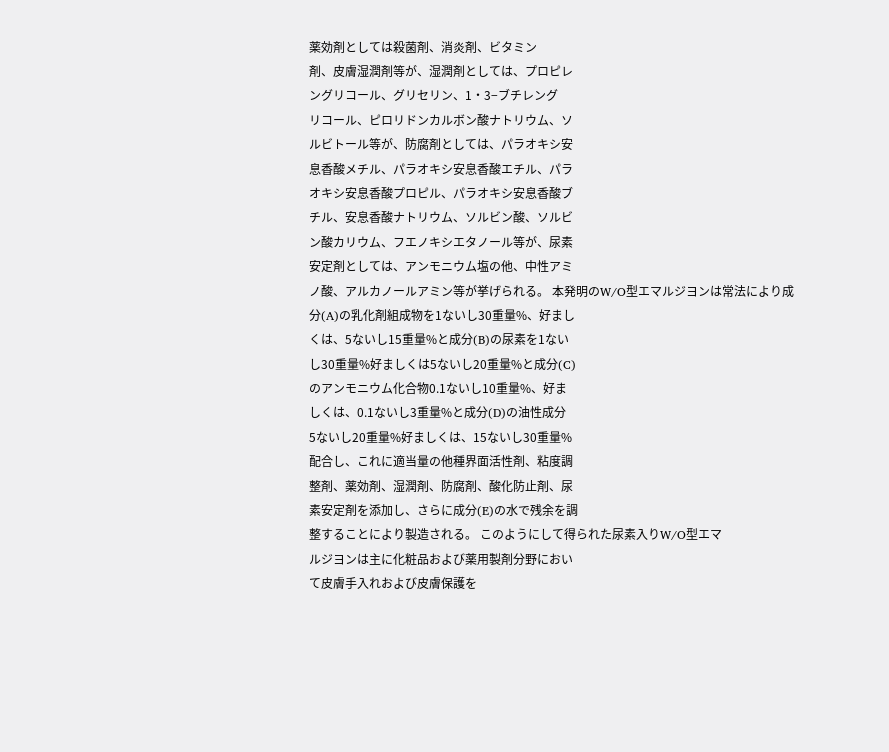薬効剤としては殺菌剤、消炎剤、ビタミン
剤、皮膚湿潤剤等が、湿潤剤としては、プロピレ
ングリコール、グリセリン、1・3−ブチレング
リコール、ピロリドンカルボン酸ナトリウム、ソ
ルビトール等が、防腐剤としては、パラオキシ安
息香酸メチル、パラオキシ安息香酸エチル、パラ
オキシ安息香酸プロピル、パラオキシ安息香酸ブ
チル、安息香酸ナトリウム、ソルビン酸、ソルビ
ン酸カリウム、フエノキシエタノール等が、尿素
安定剤としては、アンモニウム塩の他、中性アミ
ノ酸、アルカノールアミン等が挙げられる。 本発明のW/O型エマルジヨンは常法により成
分(A)の乳化剤組成物を1ないし30重量%、好まし
くは、5ないし15重量%と成分(B)の尿素を1ない
し30重量%好ましくは5ないし20重量%と成分(C)
のアンモニウム化合物0.1ないし10重量%、好ま
しくは、0.1ないし3重量%と成分(D)の油性成分
5ないし20重量%好ましくは、15ないし30重量%
配合し、これに適当量の他種界面活性剤、粘度調
整剤、薬効剤、湿潤剤、防腐剤、酸化防止剤、尿
素安定剤を添加し、さらに成分(E)の水で残余を調
整することにより製造される。 このようにして得られた尿素入りW/O型エマ
ルジヨンは主に化粧品および薬用製剤分野におい
て皮膚手入れおよび皮膚保護を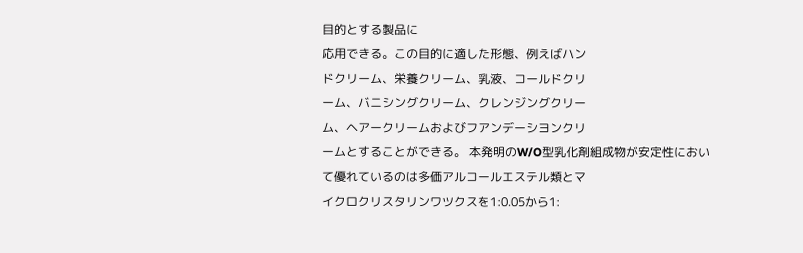目的とする製品に
応用できる。この目的に適した形態、例えばハン
ドクリーム、栄養クリーム、乳液、コールドクリ
ーム、バニシングクリーム、クレンジングクリー
ム、ヘアークリームおよびフアンデーシヨンクリ
ームとすることができる。 本発明のW/O型乳化剤組成物が安定性におい
て優れているのは多価アルコールエステル類とマ
イクロクリスタリンワツクスを1:0.05から1: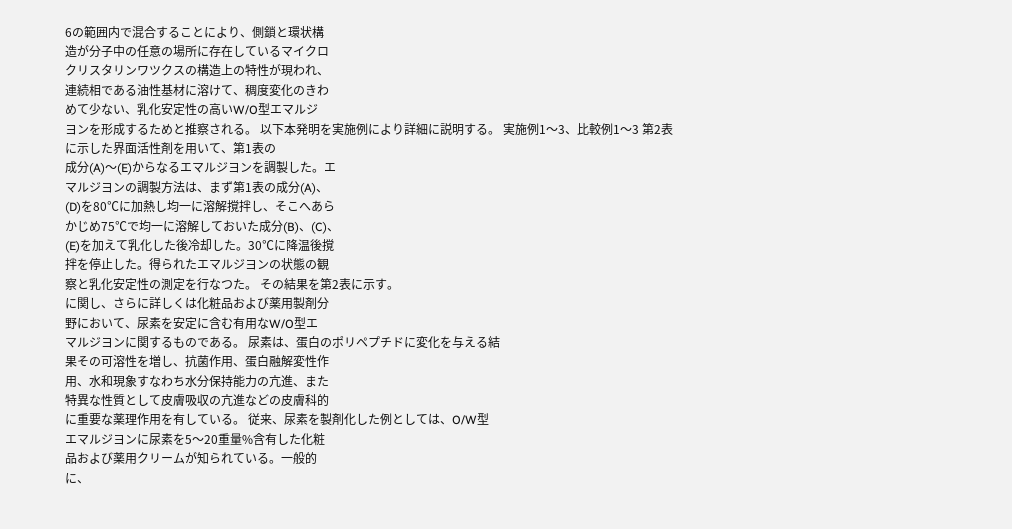6の範囲内で混合することにより、側鎖と環状構
造が分子中の任意の場所に存在しているマイクロ
クリスタリンワツクスの構造上の特性が現われ、
連続相である油性基材に溶けて、稠度変化のきわ
めて少ない、乳化安定性の高いW/O型エマルジ
ヨンを形成するためと推察される。 以下本発明を実施例により詳細に説明する。 実施例1〜3、比較例1〜3 第2表に示した界面活性剤を用いて、第1表の
成分(A)〜(E)からなるエマルジヨンを調製した。エ
マルジヨンの調製方法は、まず第1表の成分(A)、
(D)を80℃に加熱し均一に溶解撹拌し、そこへあら
かじめ75℃で均一に溶解しておいた成分(B)、(C)、
(E)を加えて乳化した後冷却した。30℃に降温後撹
拌を停止した。得られたエマルジヨンの状態の観
察と乳化安定性の測定を行なつた。 その結果を第2表に示す。
に関し、さらに詳しくは化粧品および薬用製剤分
野において、尿素を安定に含む有用なW/O型エ
マルジヨンに関するものである。 尿素は、蛋白のポリペプチドに変化を与える結
果その可溶性を増し、抗菌作用、蛋白融解変性作
用、水和現象すなわち水分保持能力の亢進、また
特異な性質として皮膚吸収の亢進などの皮膚科的
に重要な薬理作用を有している。 従来、尿素を製剤化した例としては、O/W型
エマルジヨンに尿素を5〜20重量%含有した化粧
品および薬用クリームが知られている。一般的
に、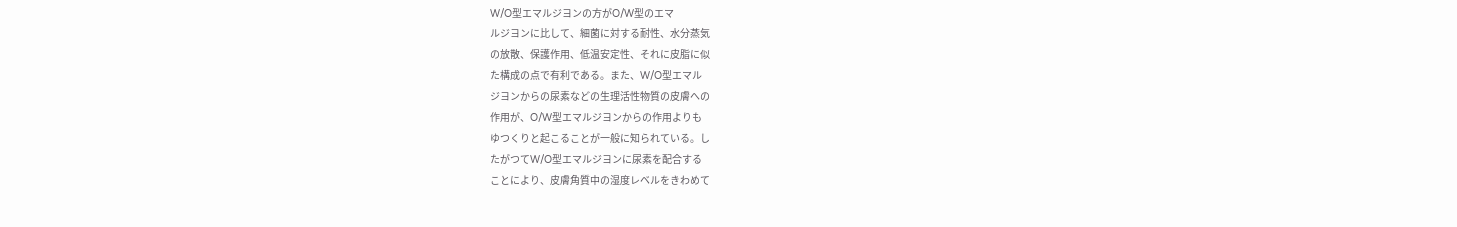W/O型エマルジヨンの方がO/W型のエマ
ルジヨンに比して、細菌に対する耐性、水分蒸気
の放散、保護作用、低温安定性、それに皮脂に似
た構成の点で有利である。また、W/O型エマル
ジヨンからの尿素などの生理活性物質の皮膚への
作用が、O/W型エマルジヨンからの作用よりも
ゆつくりと起こることが一般に知られている。し
たがつてW/O型エマルジヨンに尿素を配合する
ことにより、皮膚角質中の湿度レベルをきわめて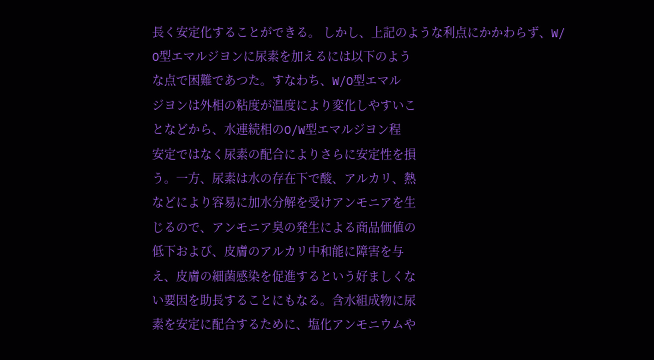長く安定化することができる。 しかし、上記のような利点にかかわらず、W/
O型エマルジヨンに尿素を加えるには以下のよう
な点で困難であつた。すなわち、W/O型エマル
ジヨンは外相の粘度が温度により変化しやすいこ
となどから、水連続相のO/W型エマルジヨン程
安定ではなく尿素の配合によりさらに安定性を損
う。一方、尿素は水の存在下で酸、アルカリ、熱
などにより容易に加水分解を受けアンモニアを生
じるので、アンモニア臭の発生による商品価値の
低下および、皮膚のアルカリ中和能に障害を与
え、皮膚の細菌感染を促進するという好ましくな
い要因を助長することにもなる。含水組成物に尿
素を安定に配合するために、塩化アンモニウムや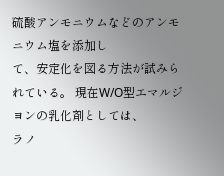硫酸アンモニウムなどのアンモニウム塩を添加し
て、安定化を図る方法が試みられている。 現在W/O型エマルジヨンの乳化剤としては、
ラノ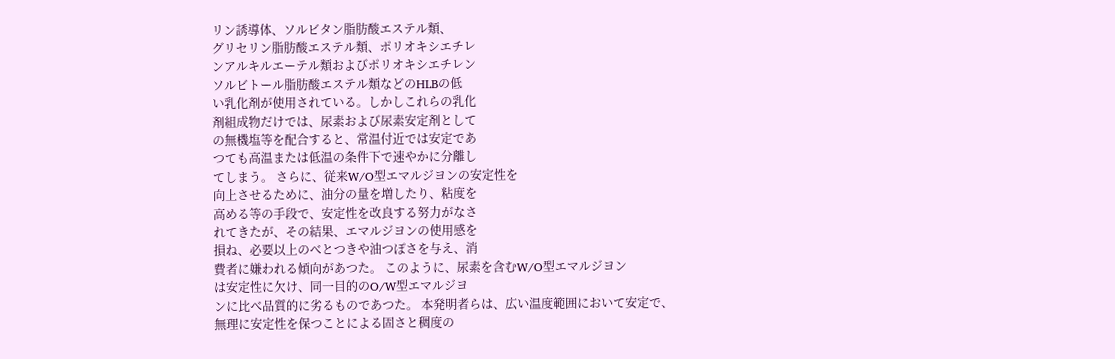リン誘導体、ソルビタン脂肪酸エステル類、
グリセリン脂肪酸エステル類、ポリオキシエチレ
ンアルキルエーテル類およびポリオキシエチレン
ソルビトール脂肪酸エステル類などのHLBの低
い乳化剤が使用されている。しかしこれらの乳化
剤組成物だけでは、尿素および尿素安定剤として
の無機塩等を配合すると、常温付近では安定であ
つても高温または低温の条件下で速やかに分離し
てしまう。 さらに、従来W/O型エマルジヨンの安定性を
向上させるために、油分の量を増したり、粘度を
高める等の手段で、安定性を改良する努力がなさ
れてきたが、その結果、エマルジヨンの使用感を
損ね、必要以上のべとつきや油つぽさを与え、消
費者に嫌われる傾向があつた。 このように、尿素を含むW/O型エマルジヨン
は安定性に欠け、同一目的のO/W型エマルジヨ
ンに比べ品質的に劣るものであつた。 本発明者らは、広い温度範囲において安定で、
無理に安定性を保つことによる固さと稠度の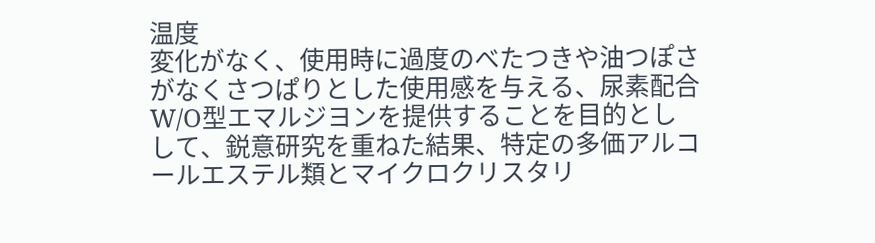温度
変化がなく、使用時に過度のべたつきや油つぽさ
がなくさつぱりとした使用感を与える、尿素配合
W/O型エマルジヨンを提供することを目的とし
して、鋭意研究を重ねた結果、特定の多価アルコ
ールエステル類とマイクロクリスタリ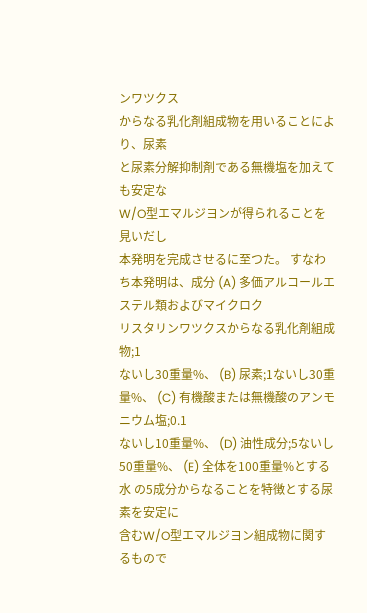ンワツクス
からなる乳化剤組成物を用いることにより、尿素
と尿素分解抑制剤である無機塩を加えても安定な
W/O型エマルジヨンが得られることを見いだし
本発明を完成させるに至つた。 すなわち本発明は、成分 (A) 多価アルコールエステル類およびマイクロク
リスタリンワツクスからなる乳化剤組成物;1
ないし30重量%、 (B) 尿素;1ないし30重量%、 (C) 有機酸または無機酸のアンモニウム塩;0.1
ないし10重量%、 (D) 油性成分;5ないし50重量%、 (E) 全体を100重量%とする水 の5成分からなることを特徴とする尿素を安定に
含むW/O型エマルジヨン組成物に関するもので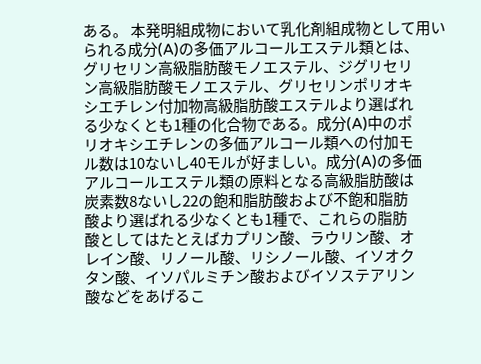ある。 本発明組成物において乳化剤組成物として用い
られる成分(A)の多価アルコールエステル類とは、
グリセリン高級脂肪酸モノエステル、ジグリセリ
ン高級脂肪酸モノエステル、グリセリンポリオキ
シエチレン付加物高級脂肪酸エステルより選ばれ
る少なくとも1種の化合物である。成分(A)中のポ
リオキシエチレンの多価アルコール類への付加モ
ル数は10ないし40モルが好ましい。成分(A)の多価
アルコールエステル類の原料となる高級脂肪酸は
炭素数8ないし22の飽和脂肪酸および不飽和脂肪
酸より選ばれる少なくとも1種で、これらの脂肪
酸としてはたとえばカプリン酸、ラウリン酸、オ
レイン酸、リノール酸、リシノール酸、イソオク
タン酸、イソパルミチン酸およびイソステアリン
酸などをあげるこ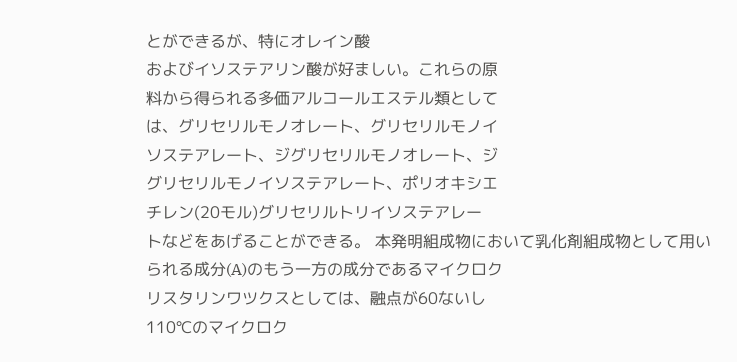とができるが、特にオレイン酸
およびイソステアリン酸が好ましい。これらの原
料から得られる多価アルコールエステル類として
は、グリセリルモノオレート、グリセリルモノイ
ソステアレート、ジグリセリルモノオレート、ジ
グリセリルモノイソステアレート、ポリオキシエ
チレン(20モル)グリセリルトリイソステアレー
トなどをあげることができる。 本発明組成物において乳化剤組成物として用い
られる成分(A)のもう一方の成分であるマイクロク
リスタリンワツクスとしては、融点が60ないし
110℃のマイクロク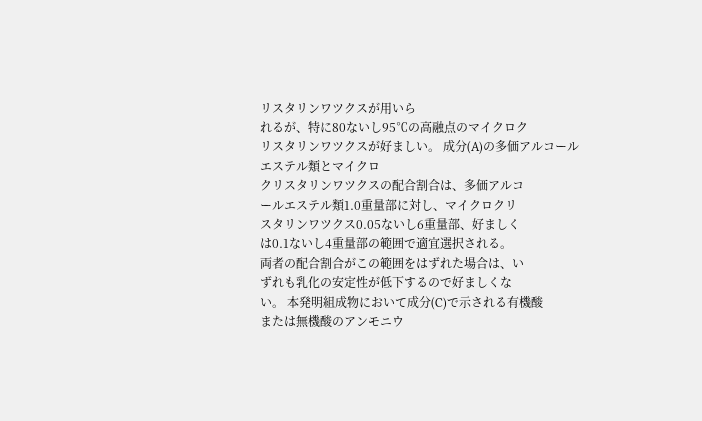リスタリンワツクスが用いら
れるが、特に80ないし95℃の高融点のマイクロク
リスタリンワツクスが好ましい。 成分(A)の多価アルコールエステル類とマイクロ
クリスタリンワツクスの配合割合は、多価アルコ
ールエステル類1.0重量部に対し、マイクロクリ
スタリンワツクス0.05ないし6重量部、好ましく
は0.1ないし4重量部の範囲で適宜選択される。
両者の配合割合がこの範囲をはずれた場合は、い
ずれも乳化の安定性が低下するので好ましくな
い。 本発明組成物において成分(C)で示される有機酸
または無機酸のアンモニウ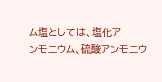ム塩としては、塩化ア
ンモニウム、硫酸アンモニウ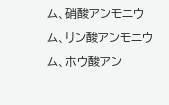ム、硝酸アンモニウ
ム、リン酸アンモニウム、ホウ酸アン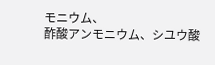モニウム、
酢酸アンモニウム、シユウ酸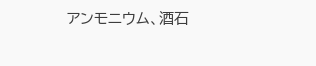アンモニウム、酒石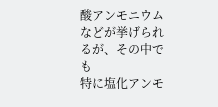酸アンモニウムなどが挙げられるが、その中でも
特に塩化アンモ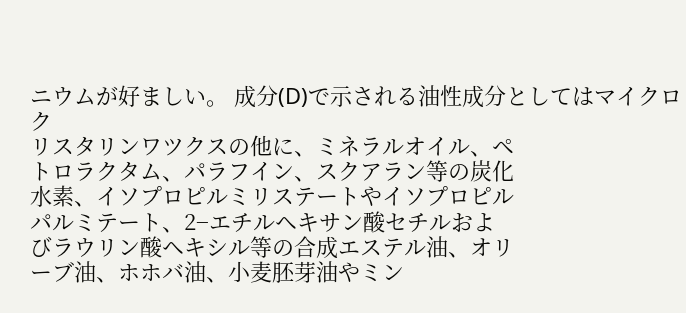ニウムが好ましい。 成分(D)で示される油性成分としてはマイクロク
リスタリンワツクスの他に、ミネラルオイル、ペ
トロラクタム、パラフイン、スクアラン等の炭化
水素、イソプロピルミリステートやイソプロピル
パルミテート、2−エチルヘキサン酸セチルおよ
びラウリン酸ヘキシル等の合成エステル油、オリ
ーブ油、ホホバ油、小麦胚芽油やミン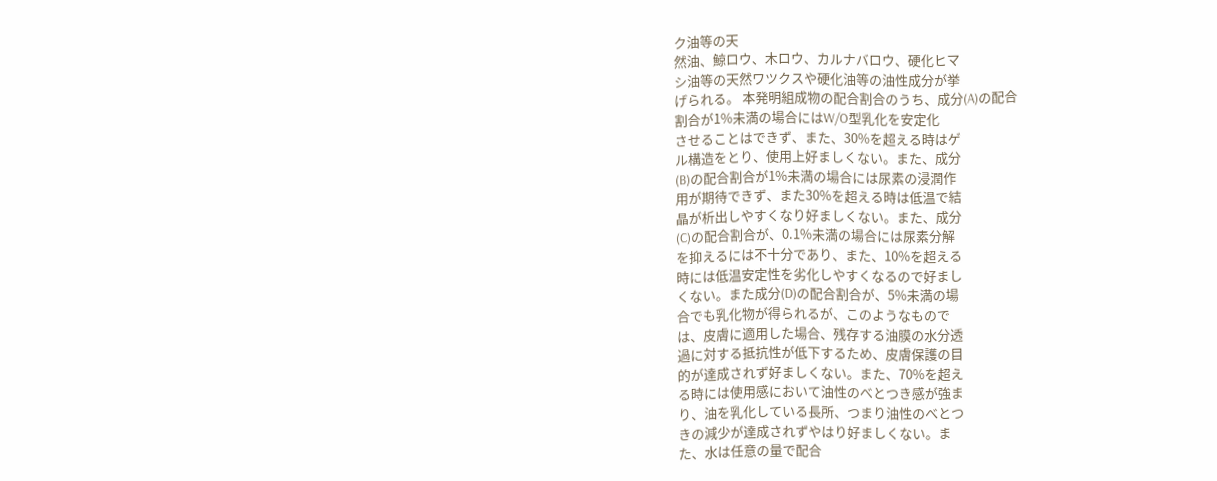ク油等の天
然油、鯨ロウ、木ロウ、カルナバロウ、硬化ヒマ
シ油等の天然ワツクスや硬化油等の油性成分が挙
げられる。 本発明組成物の配合割合のうち、成分(A)の配合
割合が1%未満の場合にはW/O型乳化を安定化
させることはできず、また、30%を超える時はゲ
ル構造をとり、使用上好ましくない。また、成分
(B)の配合割合が1%未満の場合には尿素の浸潤作
用が期待できず、また30%を超える時は低温で結
晶が析出しやすくなり好ましくない。また、成分
(C)の配合割合が、0.1%未満の場合には尿素分解
を抑えるには不十分であり、また、10%を超える
時には低温安定性を劣化しやすくなるので好まし
くない。また成分(D)の配合割合が、5%未満の場
合でも乳化物が得られるが、このようなもので
は、皮膚に適用した場合、残存する油膜の水分透
過に対する抵抗性が低下するため、皮膚保護の目
的が達成されず好ましくない。また、70%を超え
る時には使用感において油性のべとつき感が強ま
り、油を乳化している長所、つまり油性のべとつ
きの減少が達成されずやはり好ましくない。ま
た、水は任意の量で配合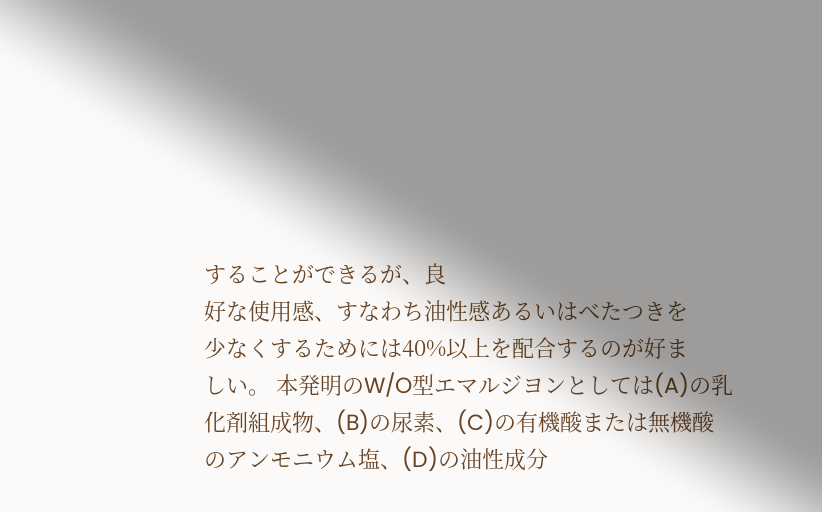することができるが、良
好な使用感、すなわち油性感あるいはべたつきを
少なくするためには40%以上を配合するのが好ま
しい。 本発明のW/O型エマルジヨンとしては(A)の乳
化剤組成物、(B)の尿素、(C)の有機酸または無機酸
のアンモニウム塩、(D)の油性成分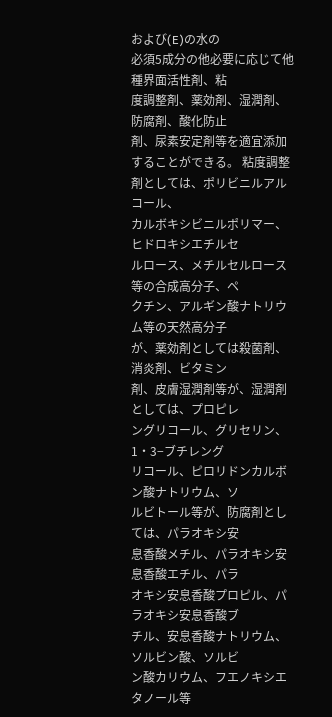および(E)の水の
必須5成分の他必要に応じて他種界面活性剤、粘
度調整剤、薬効剤、湿潤剤、防腐剤、酸化防止
剤、尿素安定剤等を適宜添加することができる。 粘度調整剤としては、ポリビニルアルコール、
カルボキシビニルポリマー、ヒドロキシエチルセ
ルロース、メチルセルロース等の合成高分子、ペ
クチン、アルギン酸ナトリウム等の天然高分子
が、薬効剤としては殺菌剤、消炎剤、ビタミン
剤、皮膚湿潤剤等が、湿潤剤としては、プロピレ
ングリコール、グリセリン、1・3−ブチレング
リコール、ピロリドンカルボン酸ナトリウム、ソ
ルビトール等が、防腐剤としては、パラオキシ安
息香酸メチル、パラオキシ安息香酸エチル、パラ
オキシ安息香酸プロピル、パラオキシ安息香酸ブ
チル、安息香酸ナトリウム、ソルビン酸、ソルビ
ン酸カリウム、フエノキシエタノール等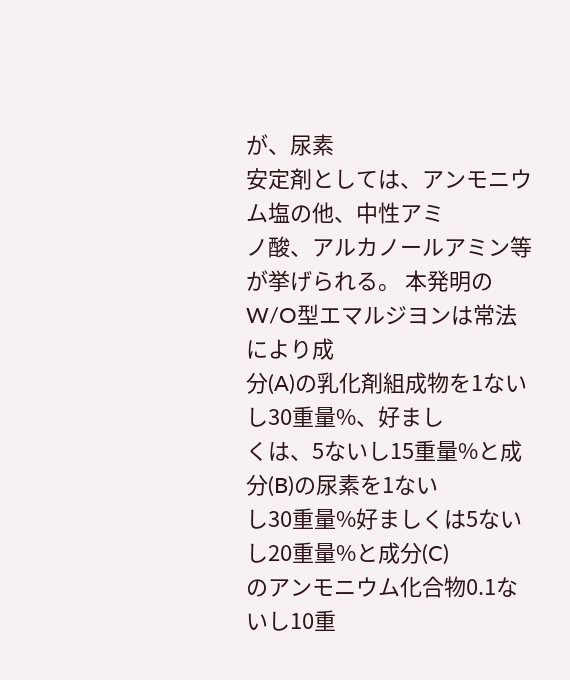が、尿素
安定剤としては、アンモニウム塩の他、中性アミ
ノ酸、アルカノールアミン等が挙げられる。 本発明のW/O型エマルジヨンは常法により成
分(A)の乳化剤組成物を1ないし30重量%、好まし
くは、5ないし15重量%と成分(B)の尿素を1ない
し30重量%好ましくは5ないし20重量%と成分(C)
のアンモニウム化合物0.1ないし10重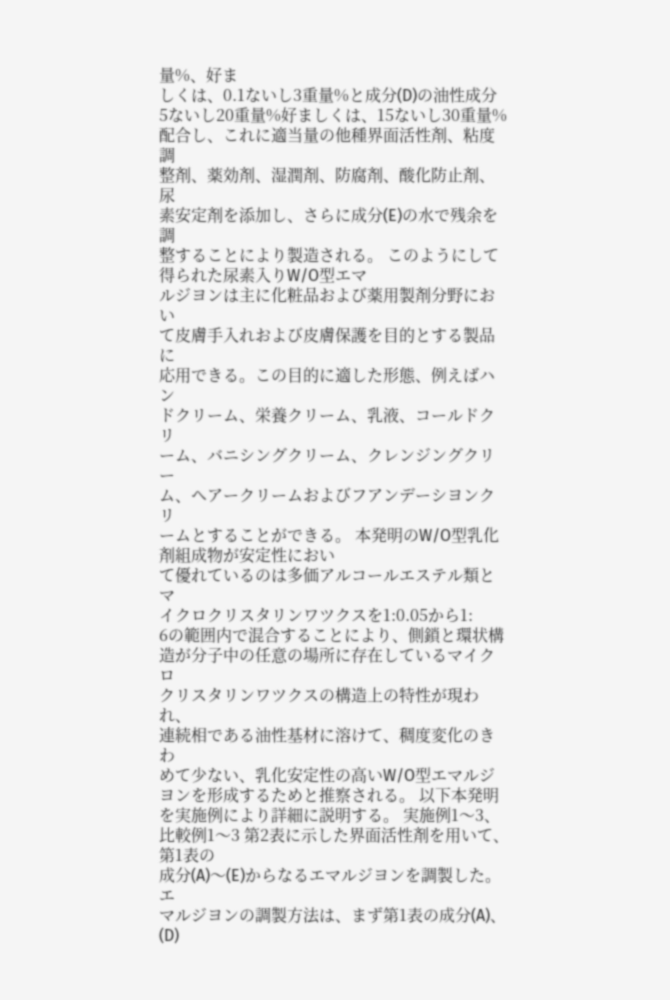量%、好ま
しくは、0.1ないし3重量%と成分(D)の油性成分
5ないし20重量%好ましくは、15ないし30重量%
配合し、これに適当量の他種界面活性剤、粘度調
整剤、薬効剤、湿潤剤、防腐剤、酸化防止剤、尿
素安定剤を添加し、さらに成分(E)の水で残余を調
整することにより製造される。 このようにして得られた尿素入りW/O型エマ
ルジヨンは主に化粧品および薬用製剤分野におい
て皮膚手入れおよび皮膚保護を目的とする製品に
応用できる。この目的に適した形態、例えばハン
ドクリーム、栄養クリーム、乳液、コールドクリ
ーム、バニシングクリーム、クレンジングクリー
ム、ヘアークリームおよびフアンデーシヨンクリ
ームとすることができる。 本発明のW/O型乳化剤組成物が安定性におい
て優れているのは多価アルコールエステル類とマ
イクロクリスタリンワツクスを1:0.05から1:
6の範囲内で混合することにより、側鎖と環状構
造が分子中の任意の場所に存在しているマイクロ
クリスタリンワツクスの構造上の特性が現われ、
連続相である油性基材に溶けて、稠度変化のきわ
めて少ない、乳化安定性の高いW/O型エマルジ
ヨンを形成するためと推察される。 以下本発明を実施例により詳細に説明する。 実施例1〜3、比較例1〜3 第2表に示した界面活性剤を用いて、第1表の
成分(A)〜(E)からなるエマルジヨンを調製した。エ
マルジヨンの調製方法は、まず第1表の成分(A)、
(D)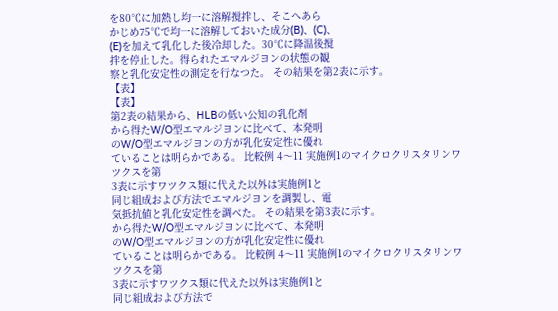を80℃に加熱し均一に溶解撹拌し、そこへあら
かじめ75℃で均一に溶解しておいた成分(B)、(C)、
(E)を加えて乳化した後冷却した。30℃に降温後撹
拌を停止した。得られたエマルジヨンの状態の観
察と乳化安定性の測定を行なつた。 その結果を第2表に示す。
【表】
【表】
第2表の結果から、HLBの低い公知の乳化剤
から得たW/O型エマルジヨンに比べて、本発明
のW/O型エマルジヨンの方が乳化安定性に優れ
ていることは明らかである。 比較例 4〜11 実施例1のマイクロクリスタリンワツクスを第
3表に示すワツクス類に代えた以外は実施例1と
同じ組成および方法でエマルジヨンを調製し、電
気抵抗値と乳化安定性を調べた。 その結果を第3表に示す。
から得たW/O型エマルジヨンに比べて、本発明
のW/O型エマルジヨンの方が乳化安定性に優れ
ていることは明らかである。 比較例 4〜11 実施例1のマイクロクリスタリンワツクスを第
3表に示すワツクス類に代えた以外は実施例1と
同じ組成および方法で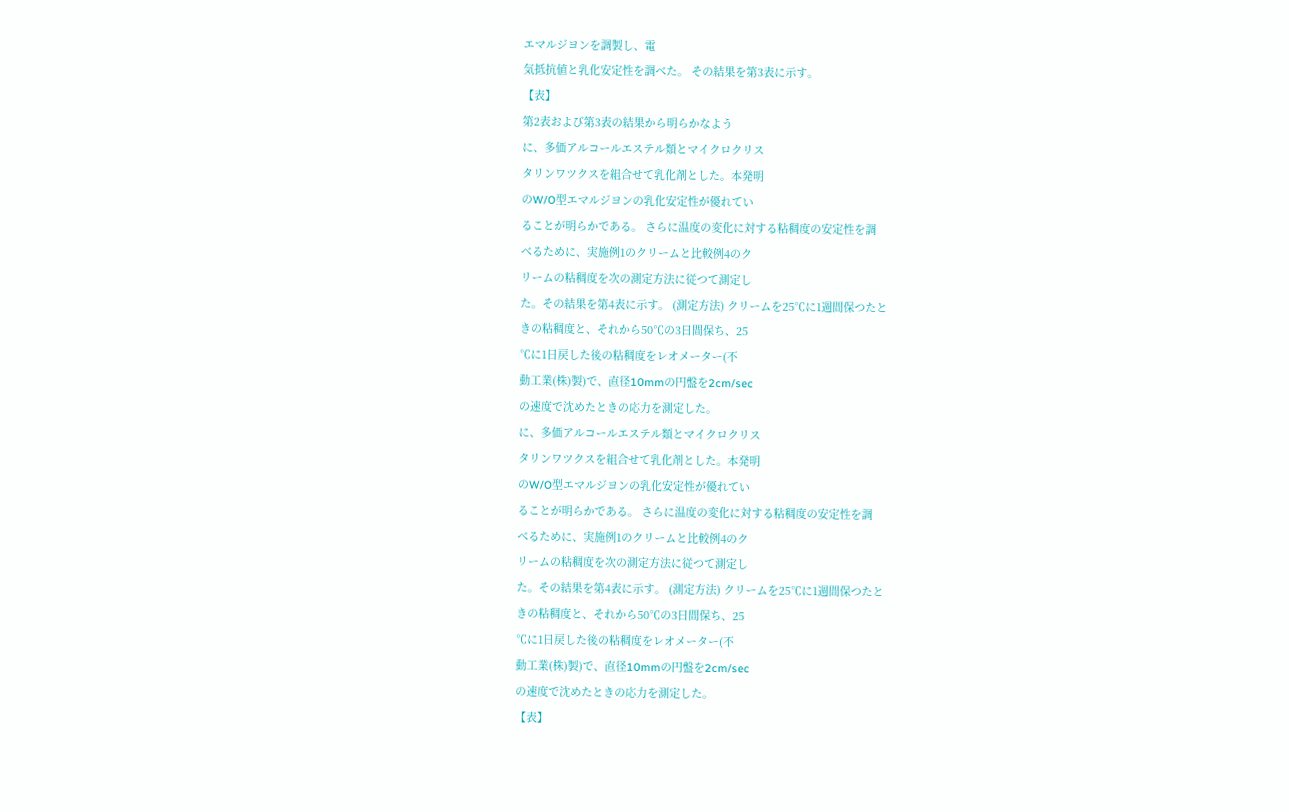エマルジヨンを調製し、電
気抵抗値と乳化安定性を調べた。 その結果を第3表に示す。
【表】
第2表および第3表の結果から明らかなよう
に、多価アルコールエステル類とマイクロクリス
タリンワツクスを組合せて乳化剤とした。本発明
のW/O型エマルジヨンの乳化安定性が優れてい
ることが明らかである。 さらに温度の変化に対する粘稠度の安定性を調
べるために、実施例1のクリームと比較例4のク
リームの粘稠度を次の測定方法に従つて測定し
た。その結果を第4表に示す。 (測定方法) クリームを25℃に1週間保つたと
きの粘稠度と、それから50℃の3日間保ち、25
℃に1日戻した後の粘稠度をレオメーター(不
動工業(株)製)で、直径10mmの円盤を2cm/sec
の速度で沈めたときの応力を測定した。
に、多価アルコールエステル類とマイクロクリス
タリンワツクスを組合せて乳化剤とした。本発明
のW/O型エマルジヨンの乳化安定性が優れてい
ることが明らかである。 さらに温度の変化に対する粘稠度の安定性を調
べるために、実施例1のクリームと比較例4のク
リームの粘稠度を次の測定方法に従つて測定し
た。その結果を第4表に示す。 (測定方法) クリームを25℃に1週間保つたと
きの粘稠度と、それから50℃の3日間保ち、25
℃に1日戻した後の粘稠度をレオメーター(不
動工業(株)製)で、直径10mmの円盤を2cm/sec
の速度で沈めたときの応力を測定した。
【表】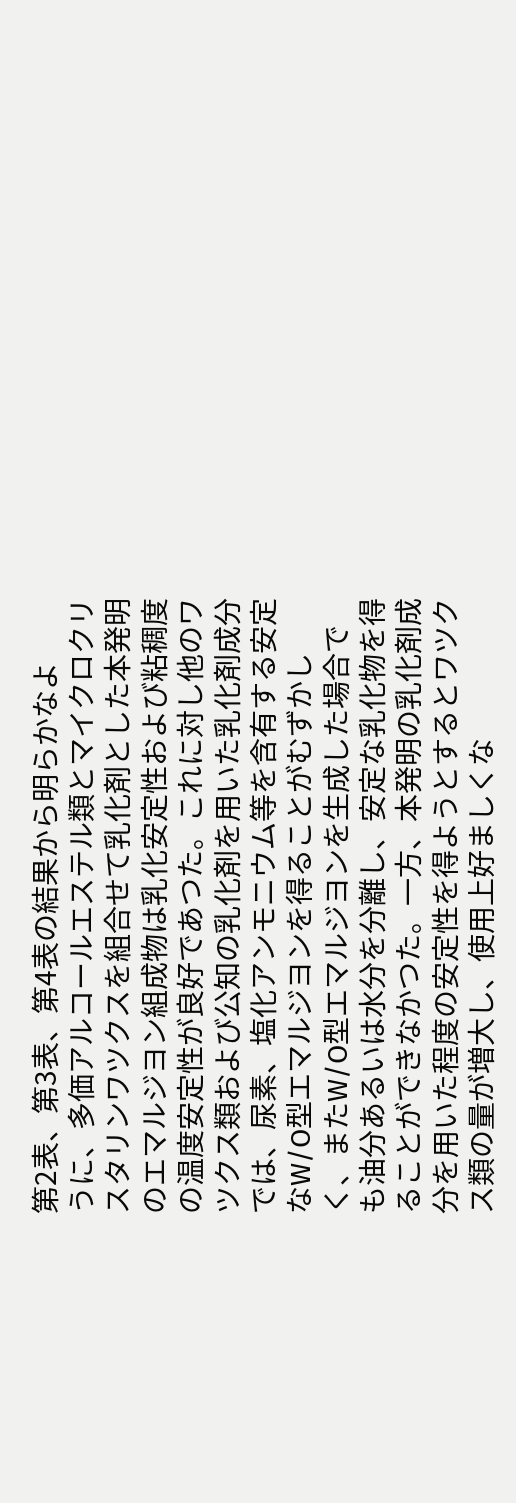第2表、第3表、第4表の結果から明らかなよ
うに、多価アルコールエステル類とマイクロクリ
スタリンワツクスを組合せて乳化剤とした本発明
のエマルジヨン組成物は乳化安定性および粘稠度
の温度安定性が良好であつた。これに対し他のワ
ツクス類および公知の乳化剤を用いた乳化剤成分
では、尿素、塩化アンモニウム等を含有する安定
なW/O型エマルジヨンを得ることがむずかし
く、またW/O型エマルジヨンを生成した場合で
も油分あるいは水分を分離し、安定な乳化物を得
ることができなかつた。一方、本発明の乳化剤成
分を用いた程度の安定性を得ようとするとワツク
ス類の量が増大し、使用上好ましくな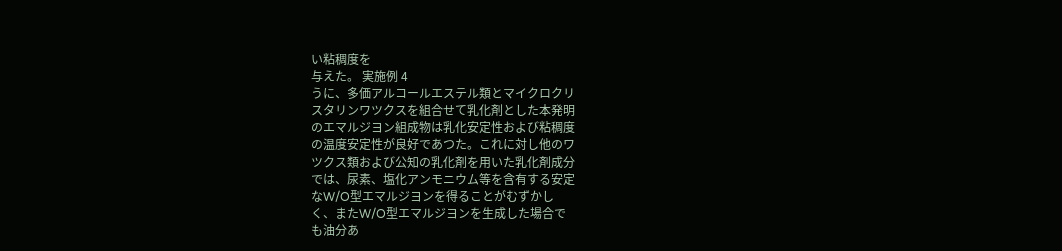い粘稠度を
与えた。 実施例 4
うに、多価アルコールエステル類とマイクロクリ
スタリンワツクスを組合せて乳化剤とした本発明
のエマルジヨン組成物は乳化安定性および粘稠度
の温度安定性が良好であつた。これに対し他のワ
ツクス類および公知の乳化剤を用いた乳化剤成分
では、尿素、塩化アンモニウム等を含有する安定
なW/O型エマルジヨンを得ることがむずかし
く、またW/O型エマルジヨンを生成した場合で
も油分あ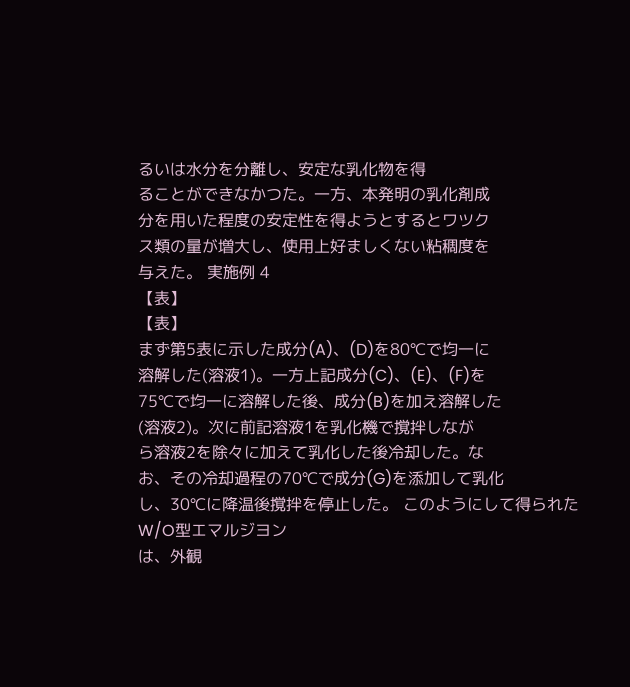るいは水分を分離し、安定な乳化物を得
ることができなかつた。一方、本発明の乳化剤成
分を用いた程度の安定性を得ようとするとワツク
ス類の量が増大し、使用上好ましくない粘稠度を
与えた。 実施例 4
【表】
【表】
まず第5表に示した成分(A)、(D)を80℃で均一に
溶解した(溶液1)。一方上記成分(C)、(E)、(F)を
75℃で均一に溶解した後、成分(B)を加え溶解した
(溶液2)。次に前記溶液1を乳化機で撹拌しなが
ら溶液2を除々に加えて乳化した後冷却した。な
お、その冷却過程の70℃で成分(G)を添加して乳化
し、30℃に降温後撹拌を停止した。 このようにして得られたW/O型エマルジヨン
は、外観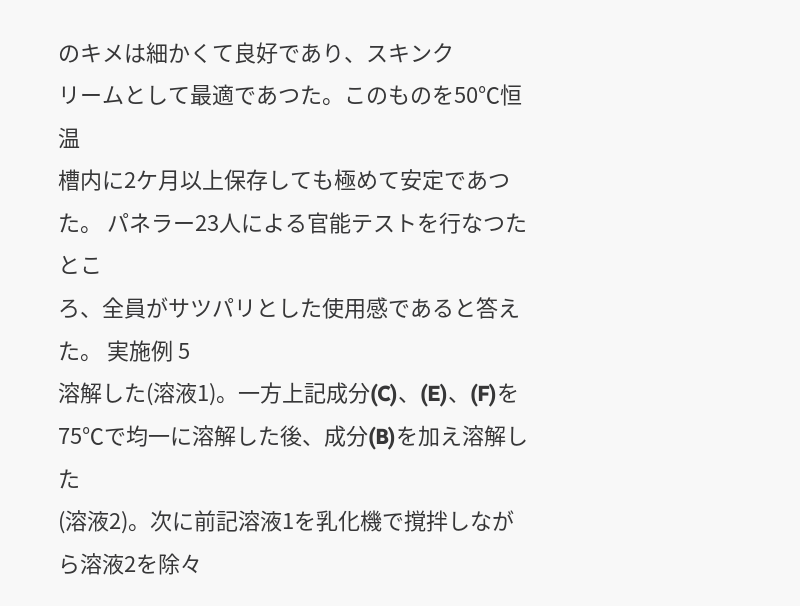のキメは細かくて良好であり、スキンク
リームとして最適であつた。このものを50℃恒温
槽内に2ケ月以上保存しても極めて安定であつ
た。 パネラー23人による官能テストを行なつたとこ
ろ、全員がサツパリとした使用感であると答え
た。 実施例 5
溶解した(溶液1)。一方上記成分(C)、(E)、(F)を
75℃で均一に溶解した後、成分(B)を加え溶解した
(溶液2)。次に前記溶液1を乳化機で撹拌しなが
ら溶液2を除々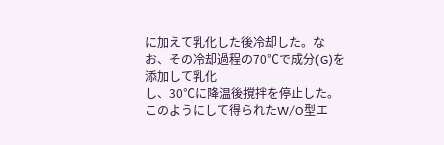に加えて乳化した後冷却した。な
お、その冷却過程の70℃で成分(G)を添加して乳化
し、30℃に降温後撹拌を停止した。 このようにして得られたW/O型エ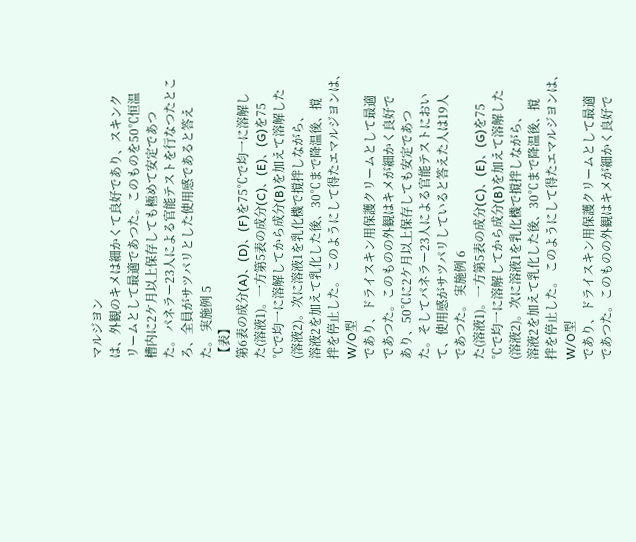マルジヨン
は、外観のキメは細かくて良好であり、スキンク
リームとして最適であつた。このものを50℃恒温
槽内に2ケ月以上保存しても極めて安定であつ
た。 パネラー23人による官能テストを行なつたとこ
ろ、全員がサツパリとした使用感であると答え
た。 実施例 5
【表】
第6表の成分(A)、(D)、(F)を75℃で均一に溶解し
た(溶液1)。一方第5表の成分(C)、(E)、(G)を75
℃で均一に溶解してから成分(B)を加えて溶解した
(溶液2)。次に溶液1を乳化機で撹拌しながら、
溶液2を加えて乳化した後、30℃まで降温後、撹
拌を停止した。 このようにして得たエマルジヨンは、W/O型
であり、ドライスキン用保護クリームとして最適
であつた。このものの外観はキメが細かく良好で
あり、50℃に2ケ月以上保存しても安定であつ
た。そしてパネラー23人による官能テストにおい
て、使用感がサツパリしていると答えた人は19人
であつた。 実施例 6
た(溶液1)。一方第5表の成分(C)、(E)、(G)を75
℃で均一に溶解してから成分(B)を加えて溶解した
(溶液2)。次に溶液1を乳化機で撹拌しながら、
溶液2を加えて乳化した後、30℃まで降温後、撹
拌を停止した。 このようにして得たエマルジヨンは、W/O型
であり、ドライスキン用保護クリームとして最適
であつた。このものの外観はキメが細かく良好で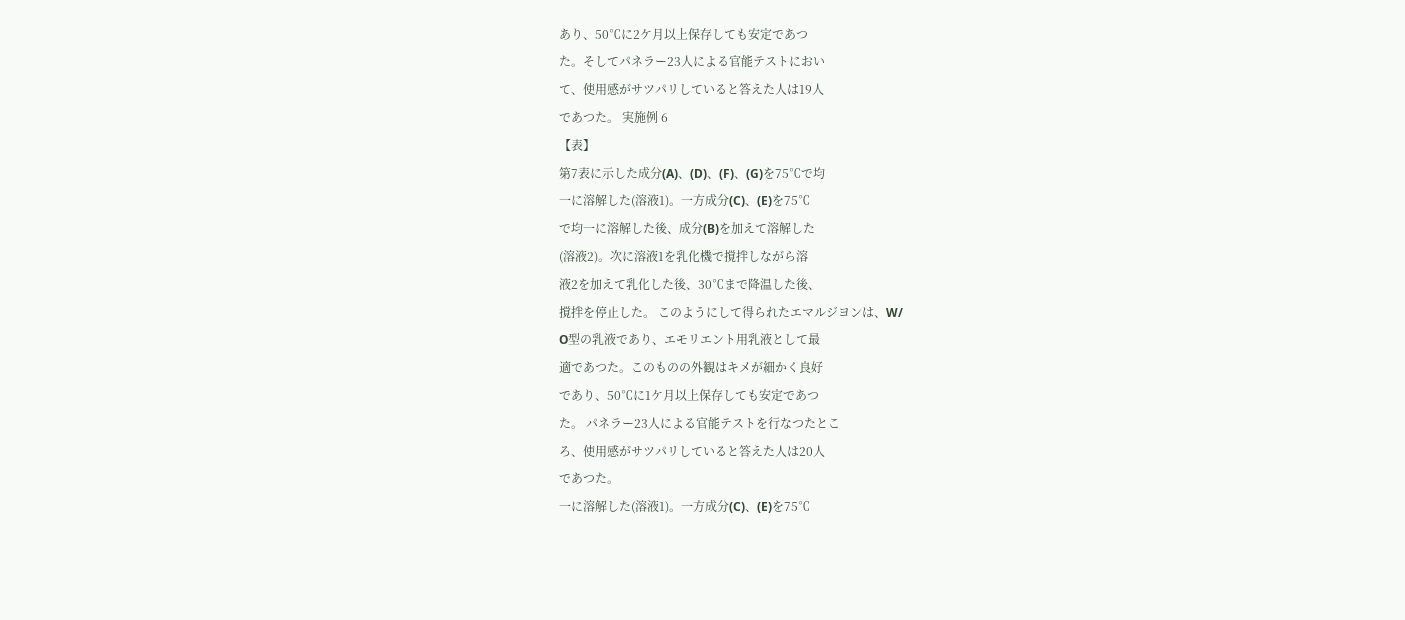あり、50℃に2ケ月以上保存しても安定であつ
た。そしてパネラー23人による官能テストにおい
て、使用感がサツパリしていると答えた人は19人
であつた。 実施例 6
【表】
第7表に示した成分(A)、(D)、(F)、(G)を75℃で均
一に溶解した(溶液1)。一方成分(C)、(E)を75℃
で均一に溶解した後、成分(B)を加えて溶解した
(溶液2)。次に溶液1を乳化機で撹拌しながら溶
液2を加えて乳化した後、30℃まで降温した後、
撹拌を停止した。 このようにして得られたエマルジヨンは、W/
O型の乳液であり、エモリエント用乳液として最
適であつた。このものの外観はキメが細かく良好
であり、50℃に1ケ月以上保存しても安定であつ
た。 パネラー23人による官能テストを行なつたとこ
ろ、使用感がサツパリしていると答えた人は20人
であつた。
一に溶解した(溶液1)。一方成分(C)、(E)を75℃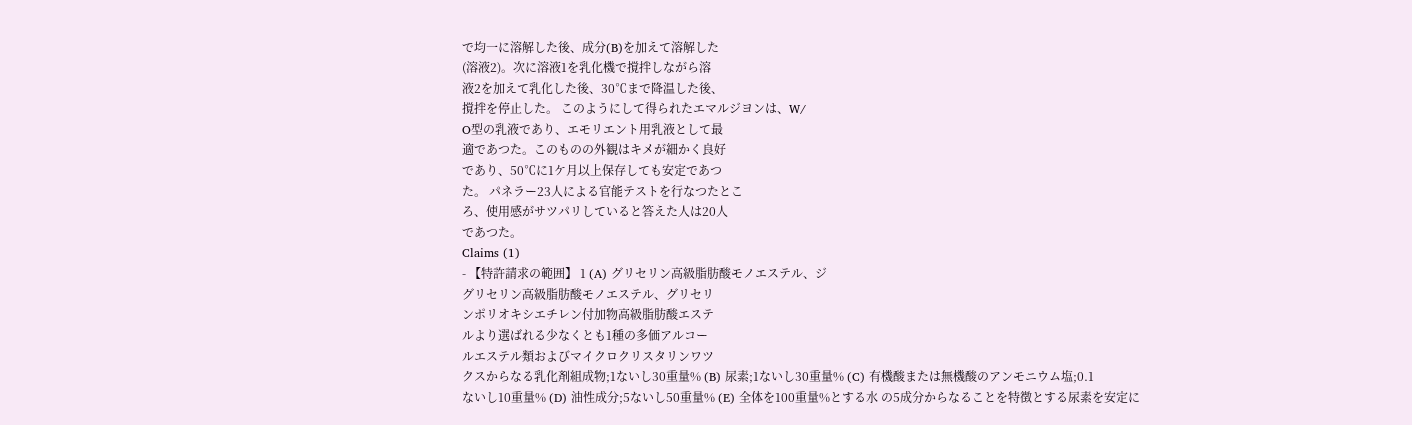で均一に溶解した後、成分(B)を加えて溶解した
(溶液2)。次に溶液1を乳化機で撹拌しながら溶
液2を加えて乳化した後、30℃まで降温した後、
撹拌を停止した。 このようにして得られたエマルジヨンは、W/
O型の乳液であり、エモリエント用乳液として最
適であつた。このものの外観はキメが細かく良好
であり、50℃に1ケ月以上保存しても安定であつ
た。 パネラー23人による官能テストを行なつたとこ
ろ、使用感がサツパリしていると答えた人は20人
であつた。
Claims (1)
- 【特許請求の範囲】 1 (A) グリセリン高級脂肪酸モノエステル、ジ
グリセリン高級脂肪酸モノエステル、グリセリ
ンポリオキシエチレン付加物高級脂肪酸エステ
ルより選ばれる少なくとも1種の多価アルコー
ルエステル類およびマイクロクリスタリンワツ
クスからなる乳化剤組成物;1ないし30重量% (B) 尿素;1ないし30重量% (C) 有機酸または無機酸のアンモニウム塩;0.1
ないし10重量% (D) 油性成分;5ないし50重量% (E) 全体を100重量%とする水 の5成分からなることを特徴とする尿素を安定に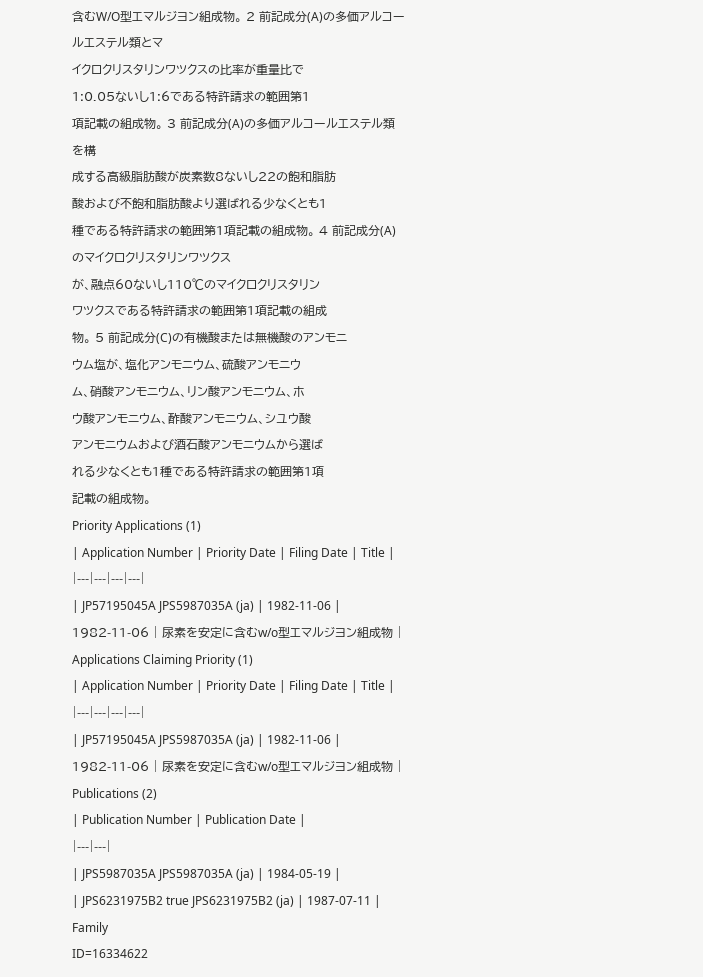含むW/O型エマルジヨン組成物。 2 前記成分(A)の多価アルコールエステル類とマ
イクロクリスタリンワツクスの比率が重量比で
1:0.05ないし1:6である特許請求の範囲第1
項記載の組成物。 3 前記成分(A)の多価アルコールエステル類を構
成する高級脂肪酸が炭素数8ないし22の飽和脂肪
酸および不飽和脂肪酸より選ばれる少なくとも1
種である特許請求の範囲第1項記載の組成物。 4 前記成分(A)のマイクロクリスタリンワツクス
が、融点60ないし110℃のマイクロクリスタリン
ワツクスである特許請求の範囲第1項記載の組成
物。 5 前記成分(C)の有機酸または無機酸のアンモニ
ウム塩が、塩化アンモニウム、硫酸アンモニウ
ム、硝酸アンモニウム、リン酸アンモニウム、ホ
ウ酸アンモニウム、酢酸アンモニウム、シユウ酸
アンモニウムおよび酒石酸アンモニウムから選ば
れる少なくとも1種である特許請求の範囲第1項
記載の組成物。
Priority Applications (1)
| Application Number | Priority Date | Filing Date | Title |
|---|---|---|---|
| JP57195045A JPS5987035A (ja) | 1982-11-06 | 1982-11-06 | 尿素を安定に含むw/o型エマルジヨン組成物 |
Applications Claiming Priority (1)
| Application Number | Priority Date | Filing Date | Title |
|---|---|---|---|
| JP57195045A JPS5987035A (ja) | 1982-11-06 | 1982-11-06 | 尿素を安定に含むw/o型エマルジヨン組成物 |
Publications (2)
| Publication Number | Publication Date |
|---|---|
| JPS5987035A JPS5987035A (ja) | 1984-05-19 |
| JPS6231975B2 true JPS6231975B2 (ja) | 1987-07-11 |
Family
ID=16334622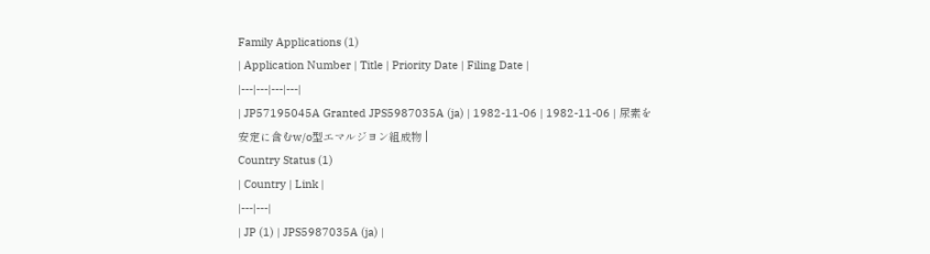Family Applications (1)
| Application Number | Title | Priority Date | Filing Date |
|---|---|---|---|
| JP57195045A Granted JPS5987035A (ja) | 1982-11-06 | 1982-11-06 | 尿素を安定に含むw/o型エマルジヨン組成物 |
Country Status (1)
| Country | Link |
|---|---|
| JP (1) | JPS5987035A (ja) |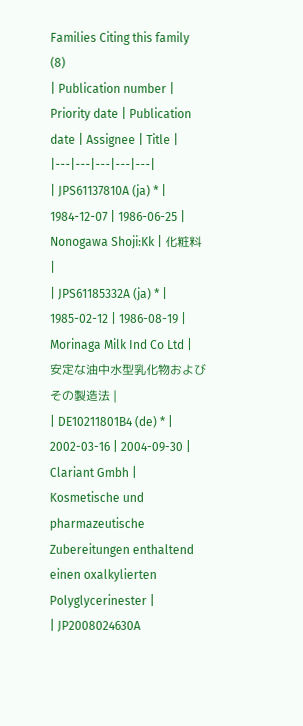Families Citing this family (8)
| Publication number | Priority date | Publication date | Assignee | Title |
|---|---|---|---|---|
| JPS61137810A (ja) * | 1984-12-07 | 1986-06-25 | Nonogawa Shoji:Kk | 化粧料 |
| JPS61185332A (ja) * | 1985-02-12 | 1986-08-19 | Morinaga Milk Ind Co Ltd | 安定な油中水型乳化物およびその製造法 |
| DE10211801B4 (de) * | 2002-03-16 | 2004-09-30 | Clariant Gmbh | Kosmetische und pharmazeutische Zubereitungen enthaltend einen oxalkylierten Polyglycerinester |
| JP2008024630A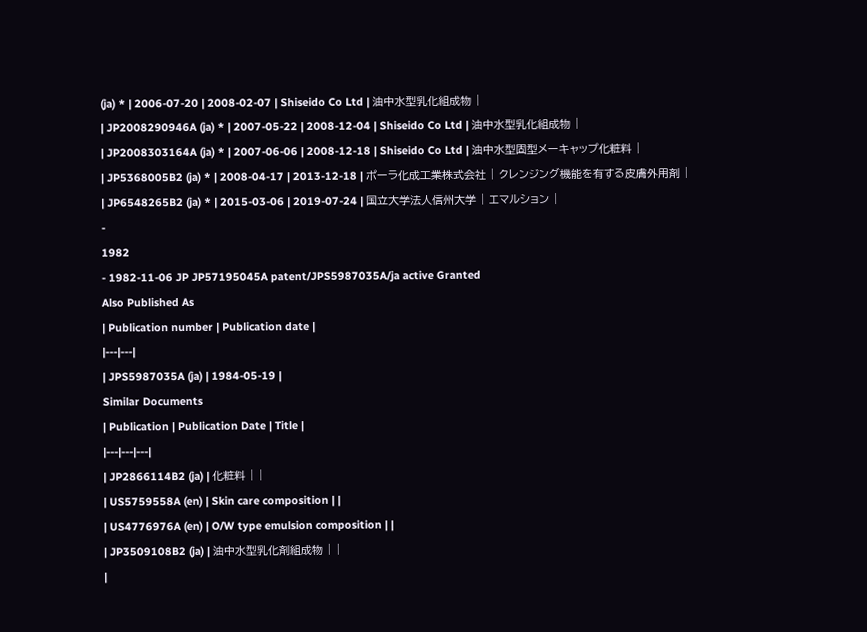(ja) * | 2006-07-20 | 2008-02-07 | Shiseido Co Ltd | 油中水型乳化組成物 |
| JP2008290946A (ja) * | 2007-05-22 | 2008-12-04 | Shiseido Co Ltd | 油中水型乳化組成物 |
| JP2008303164A (ja) * | 2007-06-06 | 2008-12-18 | Shiseido Co Ltd | 油中水型固型メーキャップ化粧料 |
| JP5368005B2 (ja) * | 2008-04-17 | 2013-12-18 | ポーラ化成工業株式会社 | クレンジング機能を有する皮膚外用剤 |
| JP6548265B2 (ja) * | 2015-03-06 | 2019-07-24 | 国立大学法人信州大学 | エマルション |
-
1982
- 1982-11-06 JP JP57195045A patent/JPS5987035A/ja active Granted
Also Published As
| Publication number | Publication date |
|---|---|
| JPS5987035A (ja) | 1984-05-19 |
Similar Documents
| Publication | Publication Date | Title |
|---|---|---|
| JP2866114B2 (ja) | 化粧料 | |
| US5759558A (en) | Skin care composition | |
| US4776976A (en) | O/W type emulsion composition | |
| JP3509108B2 (ja) | 油中水型乳化剤組成物 | |
|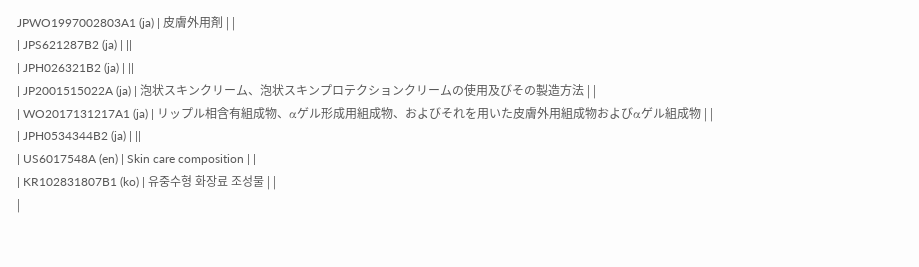JPWO1997002803A1 (ja) | 皮膚外用剤 | |
| JPS621287B2 (ja) | ||
| JPH026321B2 (ja) | ||
| JP2001515022A (ja) | 泡状スキンクリーム、泡状スキンプロテクションクリームの使用及びその製造方法 | |
| WO2017131217A1 (ja) | リップル相含有組成物、αゲル形成用組成物、およびそれを用いた皮膚外用組成物およびαゲル組成物 | |
| JPH0534344B2 (ja) | ||
| US6017548A (en) | Skin care composition | |
| KR102831807B1 (ko) | 유중수형 화장료 조성물 | |
|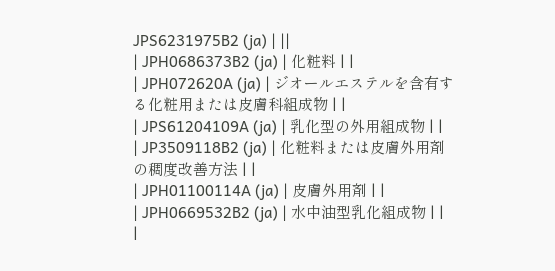JPS6231975B2 (ja) | ||
| JPH0686373B2 (ja) | 化粧料 | |
| JPH072620A (ja) | ジオールエステルを含有する化粧用または皮膚科組成物 | |
| JPS61204109A (ja) | 乳化型の外用組成物 | |
| JP3509118B2 (ja) | 化粧料または皮膚外用剤の稠度改善方法 | |
| JPH01100114A (ja) | 皮膚外用剤 | |
| JPH0669532B2 (ja) | 水中油型乳化組成物 | |
|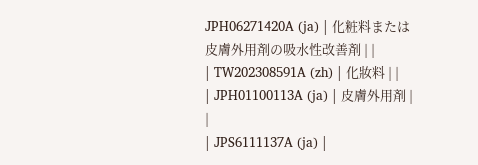JPH06271420A (ja) | 化粧料または皮膚外用剤の吸水性改善剤 | |
| TW202308591A (zh) | 化妝料 | |
| JPH01100113A (ja) | 皮膚外用剤 | |
| JPS6111137A (ja) |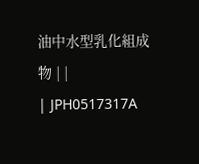油中水型乳化組成物 | |
| JPH0517317A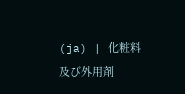(ja) | 化粧料及び外用剤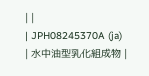| |
| JPH08245370A (ja) | 水中油型乳化組成物 |